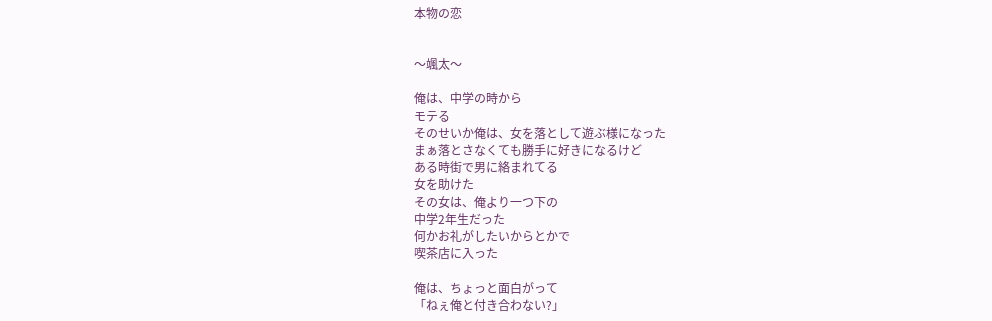本物の恋


〜颯太〜

俺は、中学の時から
モテる
そのせいか俺は、女を落として遊ぶ様になった
まぁ落とさなくても勝手に好きになるけど
ある時街で男に絡まれてる
女を助けた
その女は、俺より一つ下の
中学2年生だった
何かお礼がしたいからとかで
喫茶店に入った

俺は、ちょっと面白がって
「ねぇ俺と付き合わない?」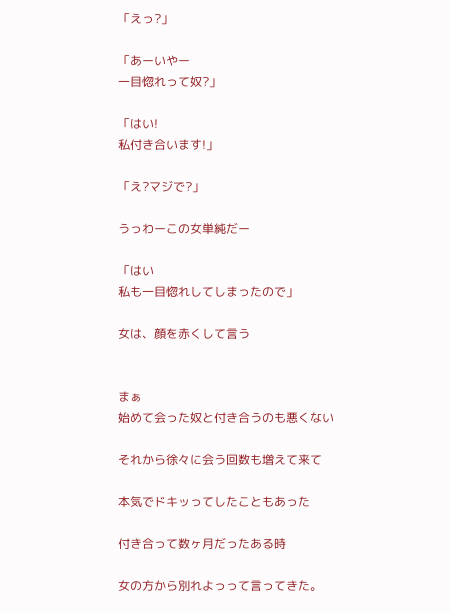「えっ?」

「あーいやー
一目惚れって奴?」

「はい!
私付き合います!」

「え?マジで?」

うっわーこの女単純だー

「はい
私も一目惚れしてしまったので」

女は、顔を赤くして言う


まぁ
始めて会った奴と付き合うのも悪くない

それから徐々に会う回数も増えて来て

本気でドキッってしたこともあった

付き合って数ヶ月だったある時

女の方から別れよっって言ってきた。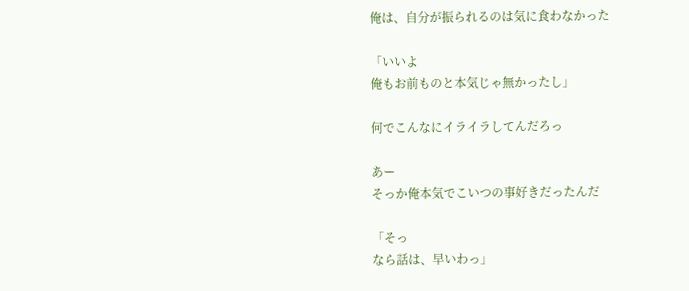俺は、自分が振られるのは気に食わなかった

「いいよ
俺もお前ものと本気じゃ無かったし」

何でこんなにイライラしてんだろっ

あー
そっか俺本気でこいつの事好きだったんだ

「そっ
なら話は、早いわっ」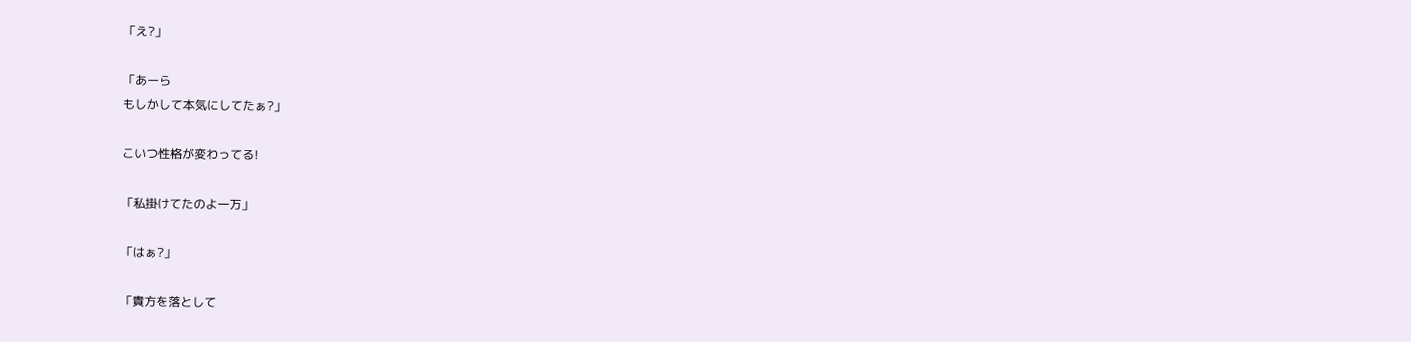「え?」

「あーら
もしかして本気にしてたぁ?」

こいつ性格が変わってる!

「私掛けてたのよ一万」

「はぁ?」

「貴方を落として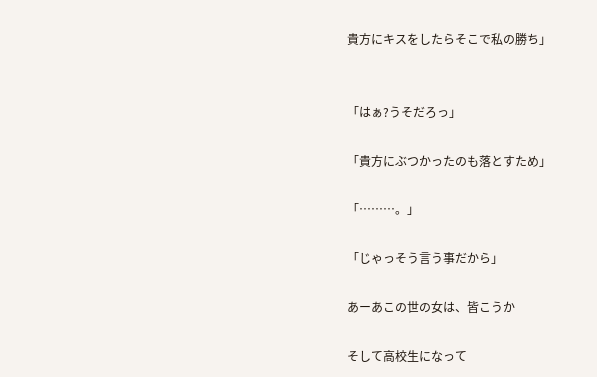貴方にキスをしたらそこで私の勝ち」


「はぁ?うそだろっ」

「貴方にぶつかったのも落とすため」

「………。」

「じゃっそう言う事だから」

あーあこの世の女は、皆こうか

そして高校生になって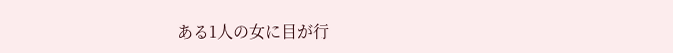ある1人の女に目が行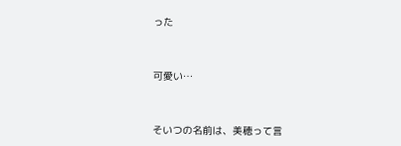った


可愛い…


そいつの名前は、美穂って言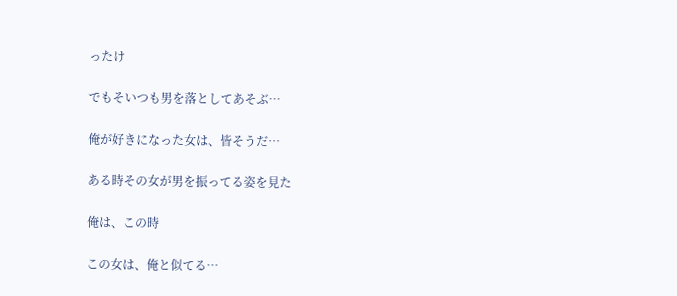ったけ

でもそいつも男を落としてあそぶ…

俺が好きになった女は、皆そうだ…

ある時その女が男を振ってる姿を見た

俺は、この時

この女は、俺と似てる…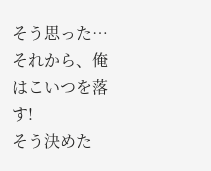そう思った…
それから、俺はこいつを落す!
そう決めた